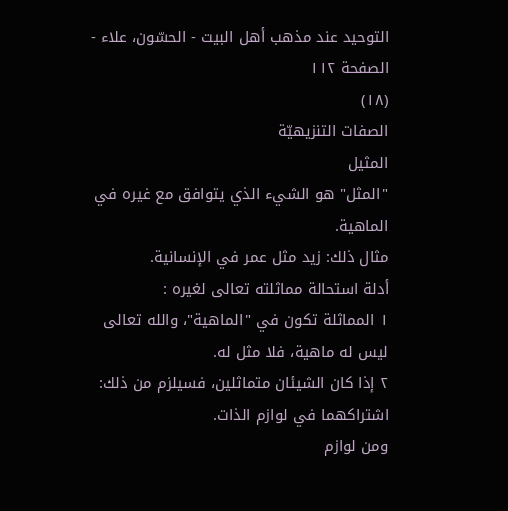التوحيد عند مذهب أهل البيت - الحسّون، علاء - الصفحة ١١٢
(١٨)
الصفات التنزيهيّة
المثيل
"المثل" هو الشيء الذي يتوافق مع غيره في الماهية.
مثال ذلك: زيد مثل عمر في الإنسانية.
أدلة استحالة مماثلته تعالى لغيره :
١ المماثلة تكون في "الماهية"، والله تعالى ليس له ماهية، فلا مثل له.
٢ إذا كان الشيئان متماثلين، فسيلزم من ذلك:
اشتراكهما في لوازم الذات.
ومن لوازم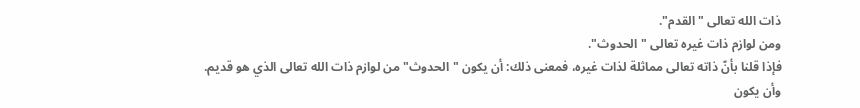ذات الله تعالى "القدم".
ومن لوازم ذات غيره تعالى "الحدوث".
فإذا قلنا بأنّ ذاته تعالى مماثلة لذات غيره، فمعنى ذلك: أن يكون "الحدوث" من لوازم ذات الله تعالى الذي هو قديم.
وأن يكون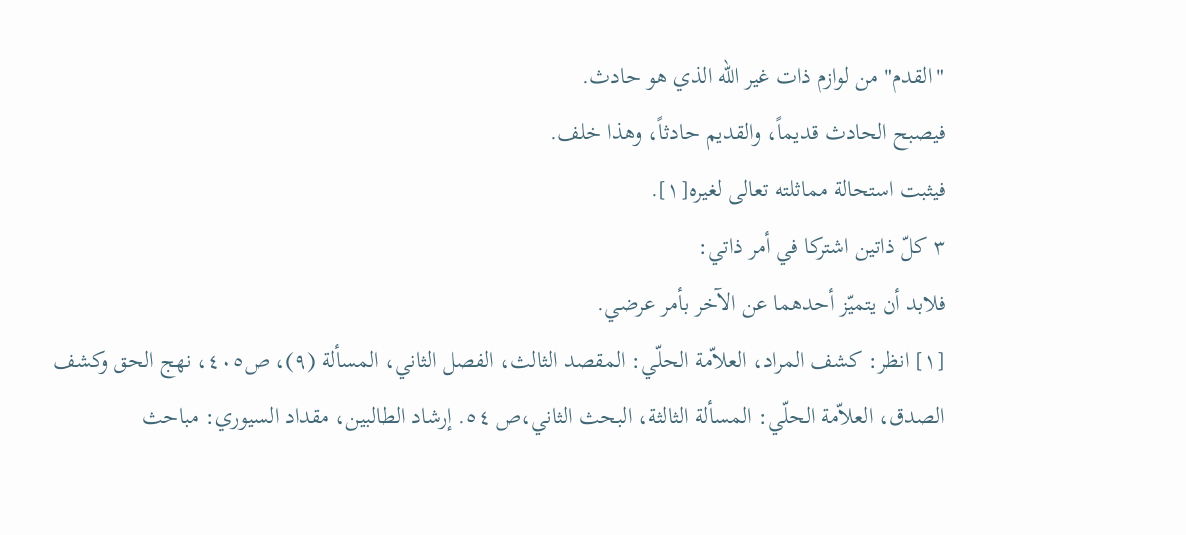"القدم" من لوازم ذات غير الله الذي هو حادث.
فيصبح الحادث قديماً، والقديم حادثاً، وهذا خلف.
فيثبت استحالة مماثلته تعالى لغيره[١].
٣ كلّ ذاتين اشتركا في أمر ذاتي:
فلابد أن يتميّز أحدهما عن الآخر بأمر عرضي.
[١] انظر: كشف المراد، العلاّمة الحلّي: المقصد الثالث، الفصل الثاني، المسألة (٩)، ص٤٠٥، نهج الحق وكشف الصدق، العلاّمة الحلّي: المسألة الثالثة، البحث الثاني،ص ٥٤. إرشاد الطالبين، مقداد السيوري: مباحث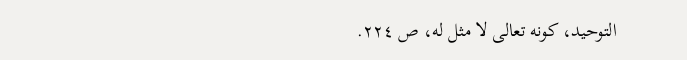التوحيد، كونه تعالى لا مثل له، ص ٢٢٤.